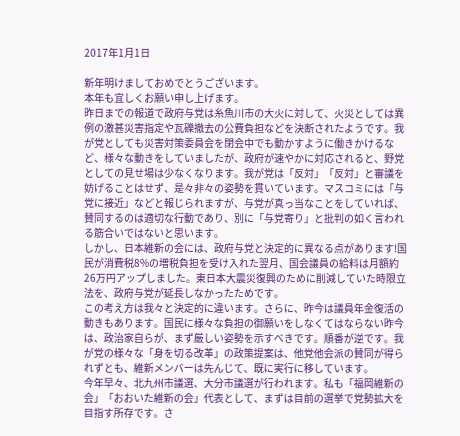2017年1月1日

新年明けましておめでとうございます。
本年も宜しくお願い申し上げます。
昨日までの報道で政府与党は糸魚川市の大火に対して、火災としては異例の激甚災害指定や瓦礫撤去の公費負担などを決断されたようです。我が党としても災害対策委員会を閉会中でも動かすように働きかけるなど、様々な動きをしていましたが、政府が速やかに対応されると、野党としての見せ場は少なくなります。我が党は「反対」「反対」と審議を妨げることはせず、是々非々の姿勢を貫いています。マスコミには「与党に接近」などと報じられますが、与党が真っ当なことをしていれば、賛同するのは適切な行動であり、別に「与党寄り」と批判の如く言われる筋合いではないと思います。
しかし、日本維新の会には、政府与党と決定的に異なる点があります!国民が消費税8%の増税負担を受け入れた翌月、国会議員の給料は月額約26万円アップしました。東日本大震災復興のために削減していた時限立法を、政府与党が延長しなかったためです。
この考え方は我々と決定的に違います。さらに、昨今は議員年金復活の動きもあります。国民に様々な負担の御願いをしなくてはならない昨今は、政治家自らが、まず厳しい姿勢を示すべきです。順番が逆です。我が党の様々な「身を切る改革」の政策提案は、他党他会派の賛同が得られずとも、維新メンバーは先んじて、既に実行に移しています。
今年早々、北九州市議選、大分市議選が行われます。私も「福岡維新の会」「おおいた維新の会」代表として、まずは目前の選挙で党勢拡大を目指す所存です。さ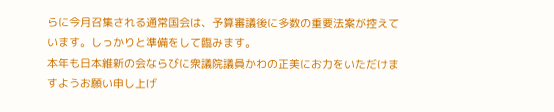らに今月召集される通常国会は、予算審議後に多数の重要法案が控えています。しっかりと準備をして臨みます。
本年も日本維新の会ならびに衆議院議員かわの正美にお力をいただけますようお願い申し上げ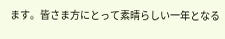ます。皆さま方にとって素晴らしい一年となる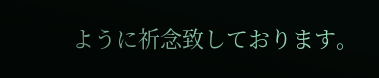ように祈念致しております。